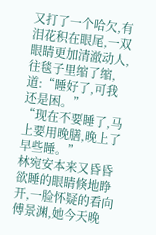又打了一个哈欠,有泪花积在眼尾,一双眼睛更加清澈动人,往毯子里缩了缩,道:“睡好了,可我还是困。”
“现在不要睡了,马上要用晚膳,晚上了早些睡。”
林宛安本来又昏昏欲睡的眼睛倏地睁开,一脸怀疑的看向傅景渊,她今天晚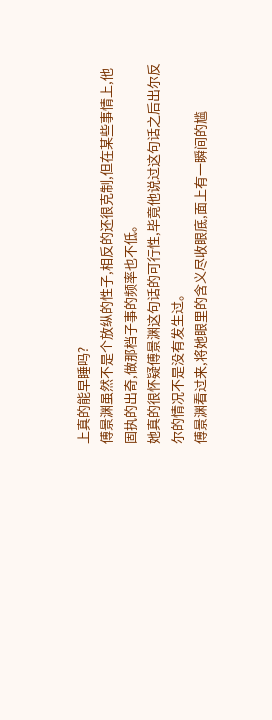上真的能早睡吗?
傅景渊虽然不是个放纵的性子,相反的还很克制,但在某些事情上,他固执的出奇,做那档子事的频率也不低。
她真的很怀疑傅景渊这句话的可行性,毕竟他说过这句话之后出尔反尔的情况不是没有发生过。
傅景渊看过来,将她眼里的含义尽收眼底,面上有一瞬间的尴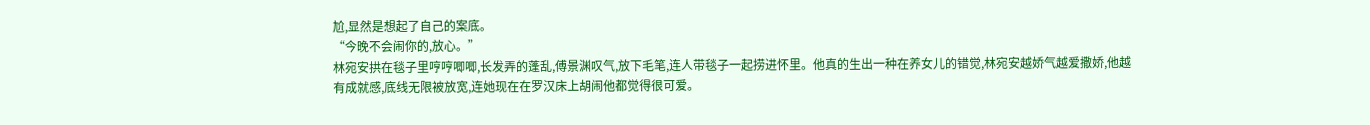尬,显然是想起了自己的案底。
“今晚不会闹你的,放心。”
林宛安拱在毯子里哼哼唧唧,长发弄的蓬乱,傅景渊叹气,放下毛笔,连人带毯子一起捞进怀里。他真的生出一种在养女儿的错觉,林宛安越娇气越爱撒娇,他越有成就感,底线无限被放宽,连她现在在罗汉床上胡闹他都觉得很可爱。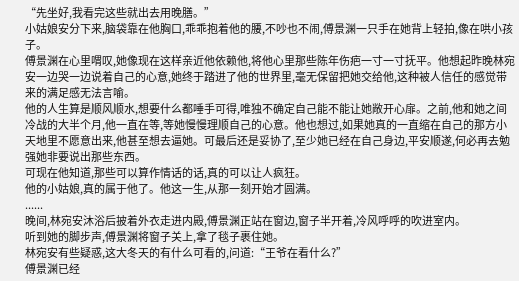“先坐好,我看完这些就出去用晚膳。”
小姑娘安分下来,脑袋靠在他胸口,乖乖抱着他的腰,不吵也不闹,傅景渊一只手在她背上轻拍,像在哄小孩子。
傅景渊在心里喟叹,她像现在这样亲近他依赖他,将他心里那些陈年伤疤一寸一寸抚平。他想起昨晚林宛安一边哭一边说着自己的心意,她终于踏进了他的世界里,毫无保留把她交给他,这种被人信任的感觉带来的满足感无法言喻。
他的人生算是顺风顺水,想要什么都唾手可得,唯独不确定自己能不能让她敞开心扉。之前,他和她之间冷战的大半个月,他一直在等,等她慢慢理顺自己的心意。他也想过,如果她真的一直缩在自己的那方小天地里不愿意出来,他甚至想去逼她。可最后还是妥协了,至少她已经在自己身边,平安顺遂,何必再去勉强她非要说出那些东西。
可现在他知道,那些可以算作情话的话,真的可以让人疯狂。
他的小姑娘,真的属于他了。他这一生,从那一刻开始才圆满。
......
晚间,林宛安沐浴后披着外衣走进内殿,傅景渊正站在窗边,窗子半开着,冷风呼呼的吹进室内。
听到她的脚步声,傅景渊将窗子关上,拿了毯子裹住她。
林宛安有些疑惑,这大冬天的有什么可看的,问道:“王爷在看什么?”
傅景渊已经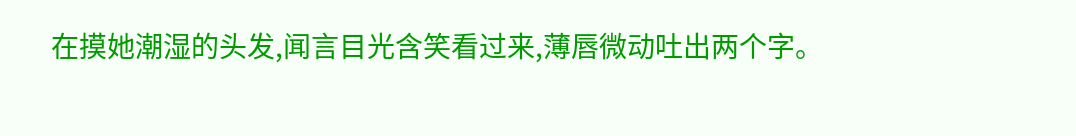在摸她潮湿的头发,闻言目光含笑看过来,薄唇微动吐出两个字。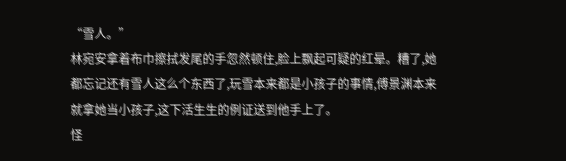“雪人。”
林宛安拿着布巾擦拭发尾的手忽然顿住,脸上飘起可疑的红晕。糟了,她都忘记还有雪人这么个东西了,玩雪本来都是小孩子的事情,傅景渊本来就拿她当小孩子,这下活生生的例证送到他手上了。
怪